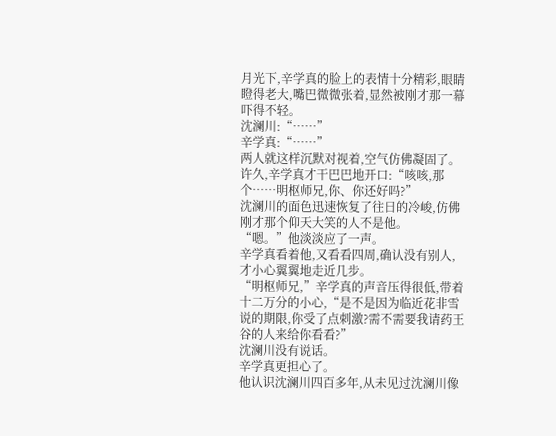月光下,辛学真的脸上的表情十分精彩,眼睛瞪得老大,嘴巴微微张着,显然被刚才那一幕吓得不轻。
沈澜川:“……”
辛学真:“……”
两人就这样沉默对视着,空气仿佛凝固了。
许久,辛学真才干巴巴地开口:“咳咳,那个……明枢师兄,你、你还好吗?”
沈澜川的面色迅速恢复了往日的冷峻,仿佛刚才那个仰天大笑的人不是他。
“嗯。”他淡淡应了一声。
辛学真看着他,又看看四周,确认没有别人,才小心翼翼地走近几步。
“明枢师兄,”辛学真的声音压得很低,带着十二万分的小心,“是不是因为临近花非雪说的期限,你受了点刺激?需不需要我请药王谷的人来给你看看?”
沈澜川没有说话。
辛学真更担心了。
他认识沈澜川四百多年,从未见过沈澜川像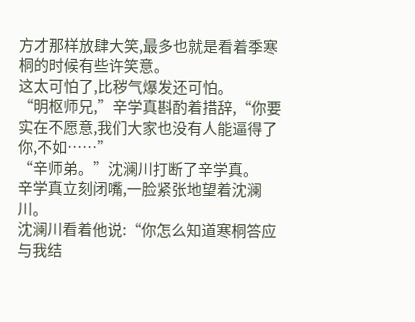方才那样放肆大笑,最多也就是看着季寒桐的时候有些许笑意。
这太可怕了,比秽气爆发还可怕。
“明枢师兄,”辛学真斟酌着措辞,“你要实在不愿意,我们大家也没有人能逼得了你,不如……”
“辛师弟。”沈澜川打断了辛学真。
辛学真立刻闭嘴,一脸紧张地望着沈澜川。
沈澜川看着他说:“你怎么知道寒桐答应与我结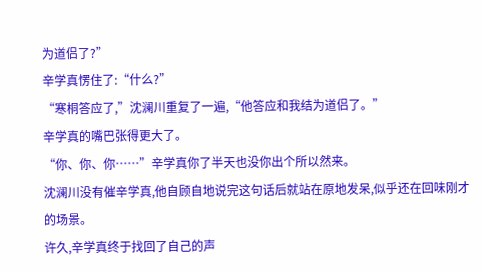为道侣了?”
辛学真愣住了:“什么?”
“寒桐答应了,”沈澜川重复了一遍,“他答应和我结为道侣了。”
辛学真的嘴巴张得更大了。
“你、你、你……”辛学真你了半天也没你出个所以然来。
沈澜川没有催辛学真,他自顾自地说完这句话后就站在原地发呆,似乎还在回味刚才的场景。
许久,辛学真终于找回了自己的声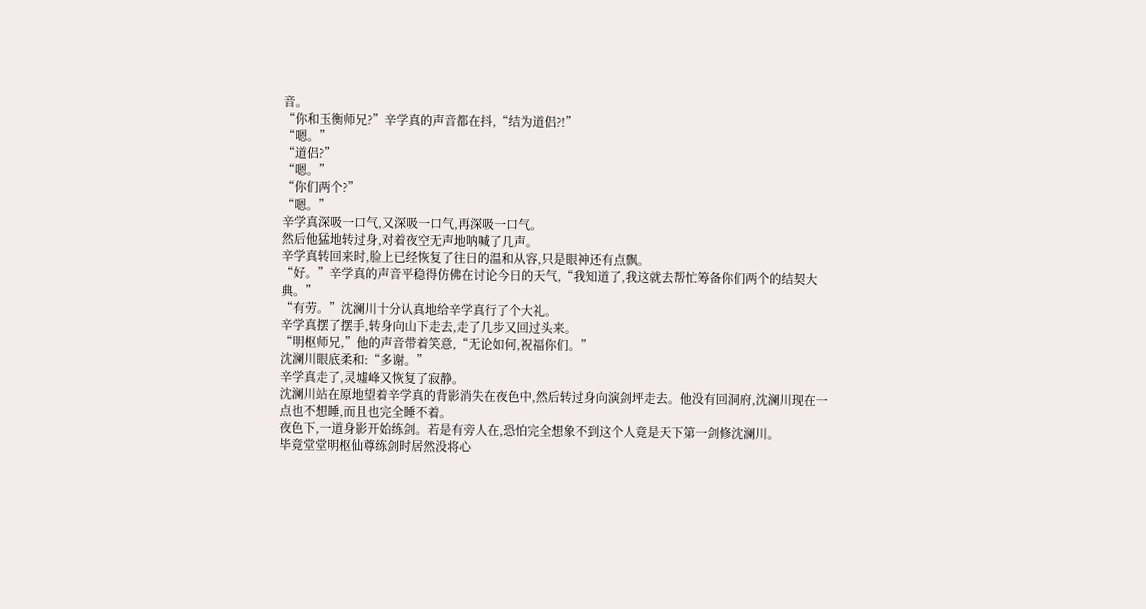音。
“你和玉衡师兄?”辛学真的声音都在抖,“结为道侣?!”
“嗯。”
“道侣?”
“嗯。”
“你们两个?”
“嗯。”
辛学真深吸一口气,又深吸一口气,再深吸一口气。
然后他猛地转过身,对着夜空无声地呐喊了几声。
辛学真转回来时,脸上已经恢复了往日的温和从容,只是眼神还有点飘。
“好。”辛学真的声音平稳得仿佛在讨论今日的天气,“我知道了,我这就去帮忙筹备你们两个的结契大典。”
“有劳。”沈澜川十分认真地给辛学真行了个大礼。
辛学真摆了摆手,转身向山下走去,走了几步又回过头来。
“明枢师兄,”他的声音带着笑意,“无论如何,祝福你们。”
沈澜川眼底柔和:“多谢。”
辛学真走了,灵墟峰又恢复了寂静。
沈澜川站在原地望着辛学真的背影消失在夜色中,然后转过身向演剑坪走去。他没有回洞府,沈澜川现在一点也不想睡,而且也完全睡不着。
夜色下,一道身影开始练剑。若是有旁人在,恐怕完全想象不到这个人竟是天下第一剑修沈澜川。
毕竟堂堂明枢仙尊练剑时居然没将心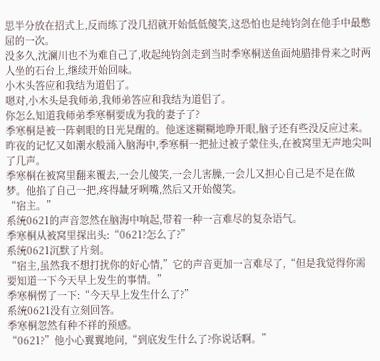思半分放在招式上,反而练了没几招就开始低低傻笑,这恐怕也是纯钧剑在他手中最憋屈的一次。
没多久,沈澜川也不为难自己了,收起纯钧剑走到当时季寒桐送鱼面炖腊排骨来之时两人坐的石台上,继续开始回味。
小木头答应和我结为道侣了。
嗯对,小木头是我师弟,我师弟答应和我结为道侣了。
你怎么知道我师弟季寒桐要成为我的妻子了?
季寒桐是被一阵刺眼的日光晃醒的。他迷迷糊糊地睁开眼,脑子还有些没反应过来。
昨夜的记忆又如潮水般涌入脑海中,季寒桐一把扯过被子蒙住头,在被窝里无声地尖叫了几声。
季寒桐在被窝里翻来覆去,一会儿傻笑,一会儿害臊,一会儿又担心自己是不是在做梦。他掐了自己一把,疼得龇牙咧嘴,然后又开始傻笑。
“宿主。”
系统0621的声音忽然在脑海中响起,带着一种一言难尽的复杂语气。
季寒桐从被窝里探出头:“0621?怎么了?”
系统0621沉默了片刻。
“宿主,虽然我不想打扰你的好心情,”它的声音更加一言难尽了,“但是我觉得你需要知道一下今天早上发生的事情。”
季寒桐愣了一下:“今天早上发生什么了?”
系统0621没有立刻回答。
季寒桐忽然有种不祥的预感。
“0621?”他小心翼翼地问,“到底发生什么了?你说话啊。”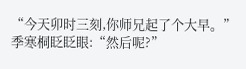“今天卯时三刻,你师兄起了个大早。”
季寒桐眨眨眼:“然后呢?”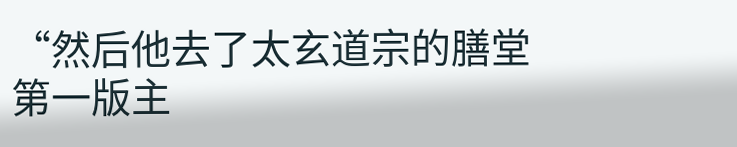“然后他去了太玄道宗的膳堂
第一版主